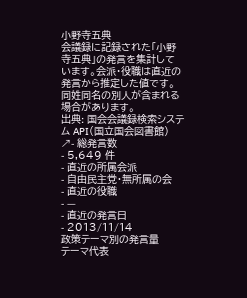小野寺五典
会議録に記録された「小野寺五典」の発言を集計しています。会派・役職は直近の発言から推定した値です。同姓同名の別人が含まれる場合があります。
出典: 国会会議録検索システム API(国立国会図書館) ↗- 総発言数
- 5,649 件
- 直近の所属会派
- 自由民主党・無所属の会
- 直近の役職
- —
- 直近の発言日
- 2013/11/14
政策テーマ別の発言量
テーマ代表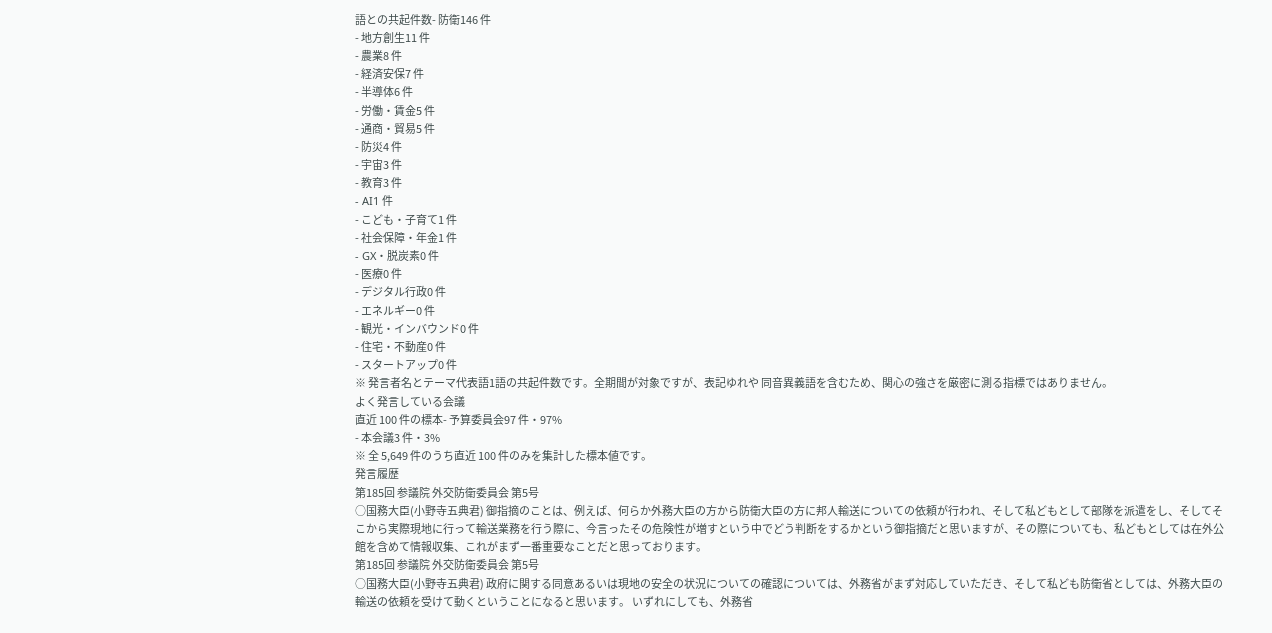語との共起件数- 防衛146 件
- 地方創生11 件
- 農業8 件
- 経済安保7 件
- 半導体6 件
- 労働・賃金5 件
- 通商・貿易5 件
- 防災4 件
- 宇宙3 件
- 教育3 件
- AI1 件
- こども・子育て1 件
- 社会保障・年金1 件
- GX・脱炭素0 件
- 医療0 件
- デジタル行政0 件
- エネルギー0 件
- 観光・インバウンド0 件
- 住宅・不動産0 件
- スタートアップ0 件
※ 発言者名とテーマ代表語1語の共起件数です。全期間が対象ですが、表記ゆれや 同音異義語を含むため、関心の強さを厳密に測る指標ではありません。
よく発言している会議
直近 100 件の標本- 予算委員会97 件・97%
- 本会議3 件・3%
※ 全 5,649 件のうち直近 100 件のみを集計した標本値です。
発言履歴
第185回 参議院 外交防衛委員会 第5号
○国務大臣(小野寺五典君) 御指摘のことは、例えば、何らか外務大臣の方から防衛大臣の方に邦人輸送についての依頼が行われ、そして私どもとして部隊を派遣をし、そしてそこから実際現地に行って輸送業務を行う際に、今言ったその危険性が増すという中でどう判断をするかという御指摘だと思いますが、その際についても、私どもとしては在外公館を含めて情報収集、これがまず一番重要なことだと思っております。
第185回 参議院 外交防衛委員会 第5号
○国務大臣(小野寺五典君) 政府に関する同意あるいは現地の安全の状況についての確認については、外務省がまず対応していただき、そして私ども防衛省としては、外務大臣の輸送の依頼を受けて動くということになると思います。 いずれにしても、外務省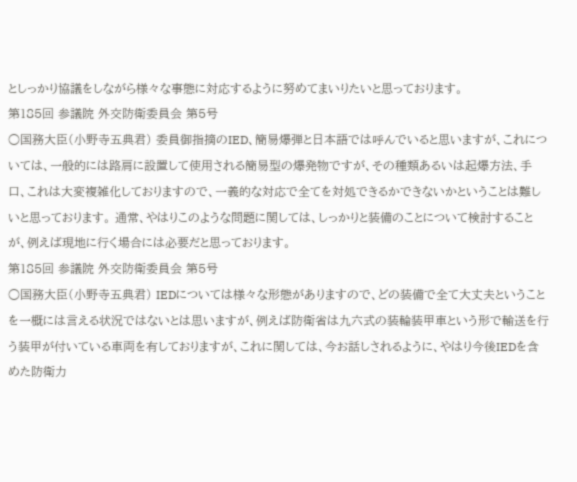としっかり協議をしながら様々な事態に対応するように努めてまいりたいと思っております。
第185回 参議院 外交防衛委員会 第5号
○国務大臣(小野寺五典君) 委員御指摘のIED、簡易爆弾と日本語では呼んでいると思いますが、これについては、一般的には路肩に設置して使用される簡易型の爆発物ですが、その種類あるいは起爆方法、手口、これは大変複雑化しておりますので、一義的な対応で全てを対処できるかできないかということは難しいと思っております。 通常、やはりこのような問題に関しては、しっかりと装備のことについて検討することが、例えば現地に行く場合には必要だと思っております。
第185回 参議院 外交防衛委員会 第5号
○国務大臣(小野寺五典君) IEDについては様々な形態がありますので、どの装備で全て大丈夫ということを一概には言える状況ではないとは思いますが、例えば防衛省は九六式の装輪装甲車という形で輸送を行う装甲が付いている車両を有しておりますが、これに関しては、今お話しされるように、やはり今後IEDを含めた防衛力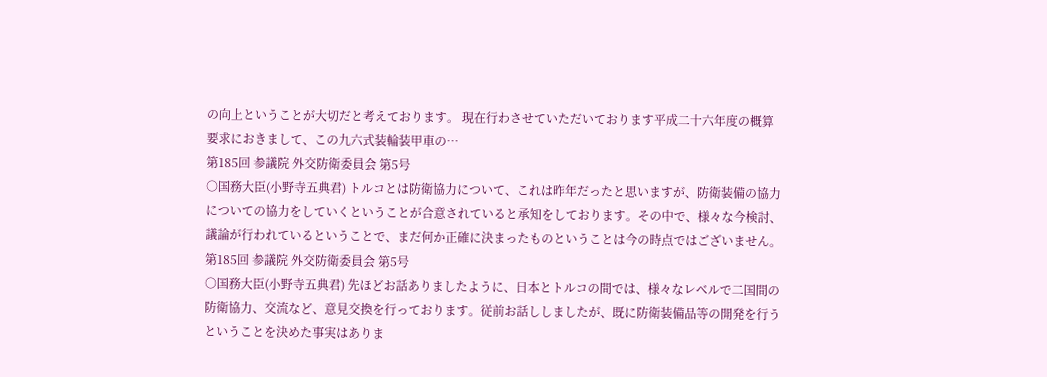の向上ということが大切だと考えております。 現在行わさせていただいております平成二十六年度の概算要求におきまして、この九六式装輪装甲車の…
第185回 参議院 外交防衛委員会 第5号
○国務大臣(小野寺五典君) トルコとは防衛協力について、これは昨年だったと思いますが、防衛装備の協力についての協力をしていくということが合意されていると承知をしております。その中で、様々な今検討、議論が行われているということで、まだ何か正確に決まったものということは今の時点ではございません。
第185回 参議院 外交防衛委員会 第5号
○国務大臣(小野寺五典君) 先ほどお話ありましたように、日本とトルコの間では、様々なレベルで二国間の防衛協力、交流など、意見交換を行っております。従前お話ししましたが、既に防衛装備品等の開発を行うということを決めた事実はありま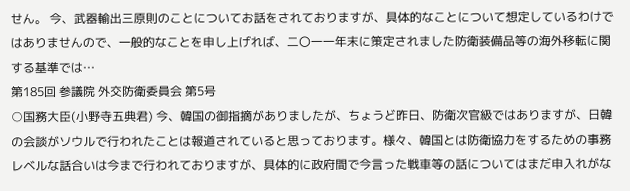せん。 今、武器輸出三原則のことについてお話をされておりますが、具体的なことについて想定しているわけではありませんので、一般的なことを申し上げれば、二〇一一年末に策定されました防衛装備品等の海外移転に関する基準では…
第185回 参議院 外交防衛委員会 第5号
○国務大臣(小野寺五典君) 今、韓国の御指摘がありましたが、ちょうど昨日、防衛次官級ではありますが、日韓の会談がソウルで行われたことは報道されていると思っております。様々、韓国とは防衛協力をするための事務レベルな話合いは今まで行われておりますが、具体的に政府間で今言った戦車等の話についてはまだ申入れがな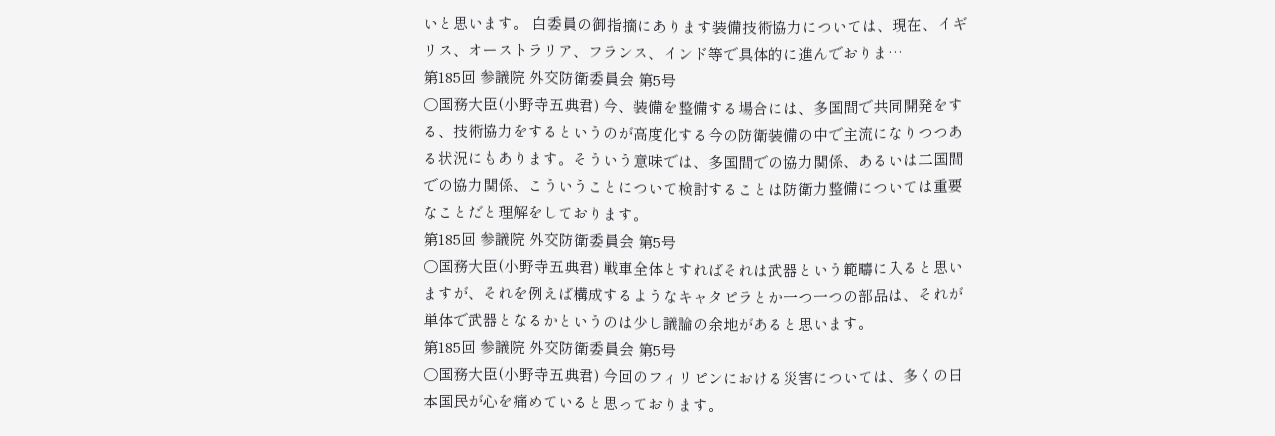いと思います。 白委員の御指摘にあります装備技術協力については、現在、イギリス、オーストラリア、フランス、インド等で具体的に進んでおりま…
第185回 参議院 外交防衛委員会 第5号
○国務大臣(小野寺五典君) 今、装備を整備する場合には、多国間で共同開発をする、技術協力をするというのが高度化する今の防衛装備の中で主流になりつつある状況にもあります。そういう意味では、多国間での協力関係、あるいは二国間での協力関係、こういうことについて検討することは防衛力整備については重要なことだと理解をしております。
第185回 参議院 外交防衛委員会 第5号
○国務大臣(小野寺五典君) 戦車全体とすればそれは武器という範疇に入ると思いますが、それを例えば構成するようなキャタピラとか一つ一つの部品は、それが単体で武器となるかというのは少し議論の余地があると思います。
第185回 参議院 外交防衛委員会 第5号
○国務大臣(小野寺五典君) 今回のフィリピンにおける災害については、多くの日本国民が心を痛めていると思っております。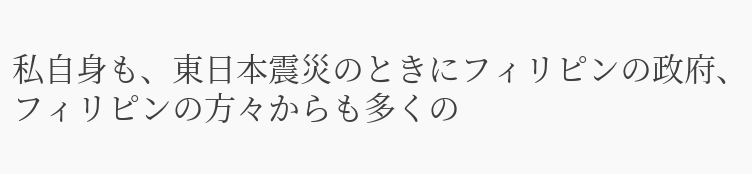私自身も、東日本震災のときにフィリピンの政府、フィリピンの方々からも多くの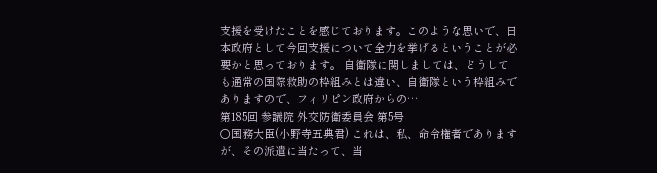支援を受けたことを感じております。このような思いで、日本政府として今回支援について全力を挙げるということが必要かと思っております。 自衛隊に関しましては、どうしても通常の国際救助の枠組みとは違い、自衛隊という枠組みでありますので、フィリピン政府からの…
第185回 参議院 外交防衛委員会 第5号
○国務大臣(小野寺五典君) これは、私、命令権者でありますが、その派遣に当たって、当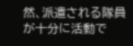然、派遣される隊員が十分に活動で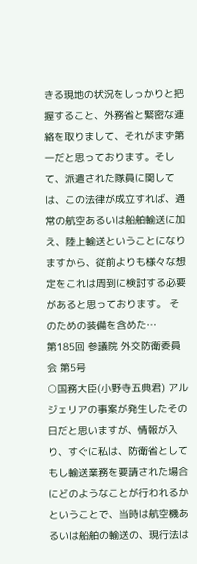きる現地の状況をしっかりと把握すること、外務省と緊密な連絡を取りまして、それがまず第一だと思っております。そして、派遣された隊員に関しては、この法律が成立すれば、通常の航空あるいは船舶輸送に加え、陸上輸送ということになりますから、従前よりも様々な想定をこれは周到に検討する必要があると思っております。 そのための装備を含めた…
第185回 参議院 外交防衛委員会 第5号
○国務大臣(小野寺五典君) アルジェリアの事案が発生したその日だと思いますが、情報が入り、すぐに私は、防衛省としてもし輸送業務を要請された場合にどのようなことが行われるかということで、当時は航空機あるいは船舶の輸送の、現行法は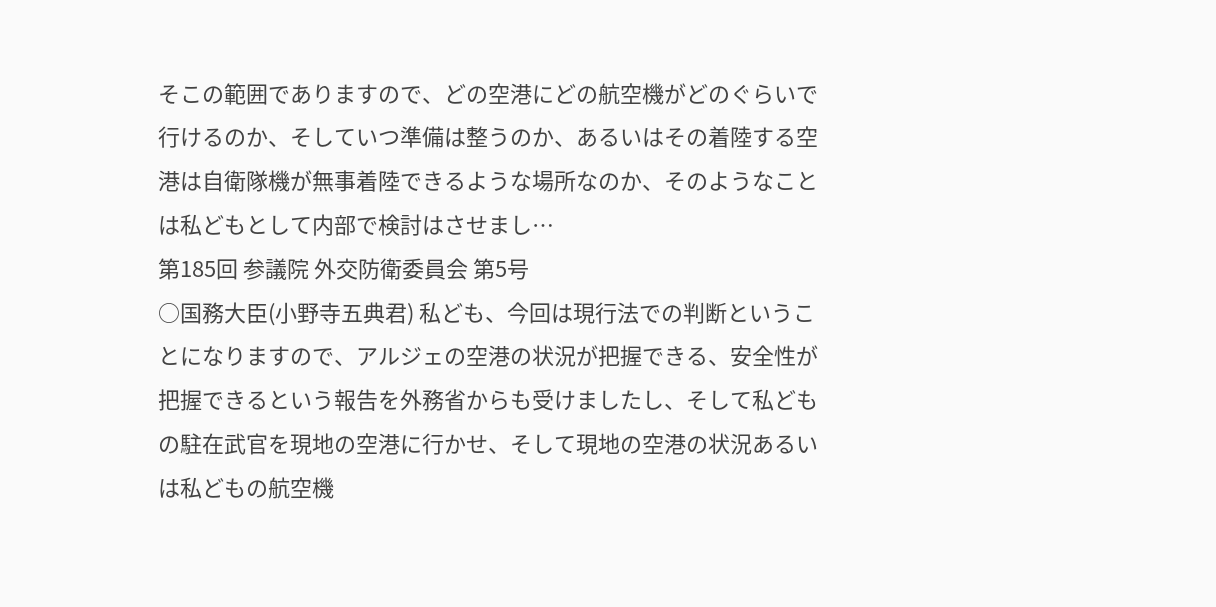そこの範囲でありますので、どの空港にどの航空機がどのぐらいで行けるのか、そしていつ準備は整うのか、あるいはその着陸する空港は自衛隊機が無事着陸できるような場所なのか、そのようなことは私どもとして内部で検討はさせまし…
第185回 参議院 外交防衛委員会 第5号
○国務大臣(小野寺五典君) 私ども、今回は現行法での判断ということになりますので、アルジェの空港の状況が把握できる、安全性が把握できるという報告を外務省からも受けましたし、そして私どもの駐在武官を現地の空港に行かせ、そして現地の空港の状況あるいは私どもの航空機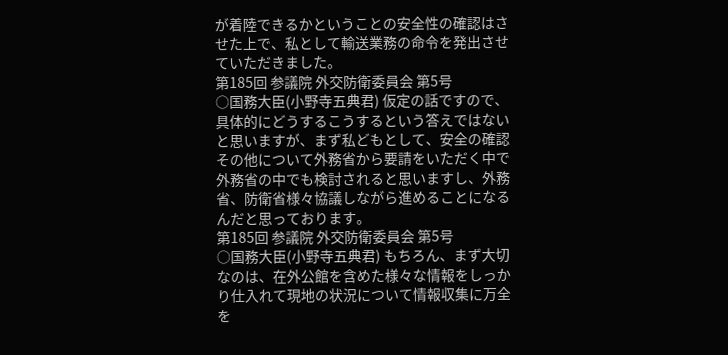が着陸できるかということの安全性の確認はさせた上で、私として輸送業務の命令を発出させていただきました。
第185回 参議院 外交防衛委員会 第5号
○国務大臣(小野寺五典君) 仮定の話ですので、具体的にどうするこうするという答えではないと思いますが、まず私どもとして、安全の確認その他について外務省から要請をいただく中で外務省の中でも検討されると思いますし、外務省、防衛省様々協議しながら進めることになるんだと思っております。
第185回 参議院 外交防衛委員会 第5号
○国務大臣(小野寺五典君) もちろん、まず大切なのは、在外公館を含めた様々な情報をしっかり仕入れて現地の状況について情報収集に万全を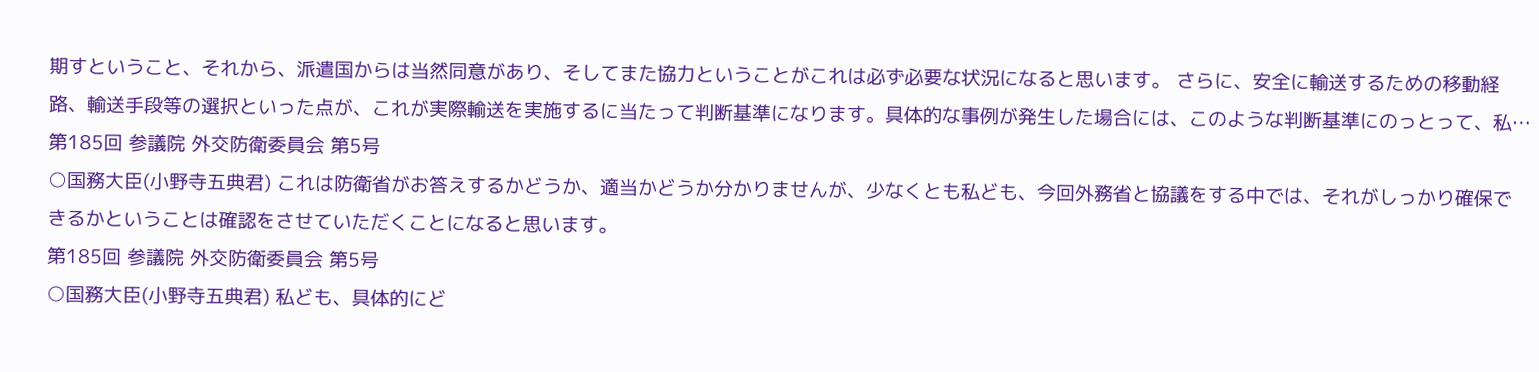期すということ、それから、派遣国からは当然同意があり、そしてまた協力ということがこれは必ず必要な状況になると思います。 さらに、安全に輸送するための移動経路、輸送手段等の選択といった点が、これが実際輸送を実施するに当たって判断基準になります。具体的な事例が発生した場合には、このような判断基準にのっとって、私…
第185回 参議院 外交防衛委員会 第5号
○国務大臣(小野寺五典君) これは防衛省がお答えするかどうか、適当かどうか分かりませんが、少なくとも私ども、今回外務省と協議をする中では、それがしっかり確保できるかということは確認をさせていただくことになると思います。
第185回 参議院 外交防衛委員会 第5号
○国務大臣(小野寺五典君) 私ども、具体的にど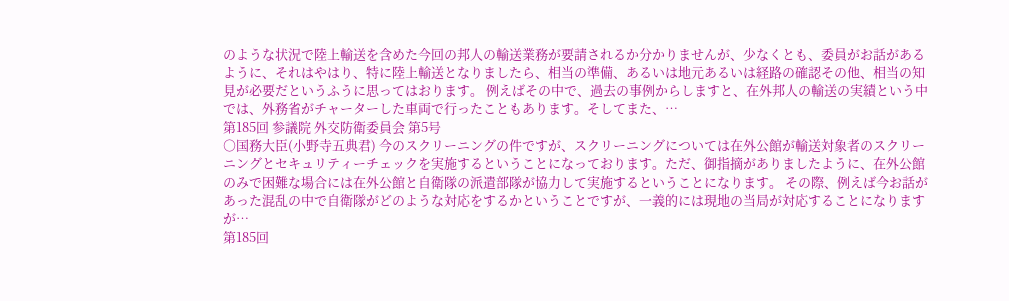のような状況で陸上輸送を含めた今回の邦人の輸送業務が要請されるか分かりませんが、少なくとも、委員がお話があるように、それはやはり、特に陸上輸送となりましたら、相当の準備、あるいは地元あるいは経路の確認その他、相当の知見が必要だというふうに思ってはおります。 例えばその中で、過去の事例からしますと、在外邦人の輸送の実績という中では、外務省がチャーターした車両で行ったこともあります。そしてまた、…
第185回 参議院 外交防衛委員会 第5号
○国務大臣(小野寺五典君) 今のスクリーニングの件ですが、スクリーニングについては在外公館が輸送対象者のスクリーニングとセキュリティーチェックを実施するということになっております。ただ、御指摘がありましたように、在外公館のみで困難な場合には在外公館と自衛隊の派遣部隊が協力して実施するということになります。 その際、例えば今お話があった混乱の中で自衛隊がどのような対応をするかということですが、一義的には現地の当局が対応することになりますが…
第185回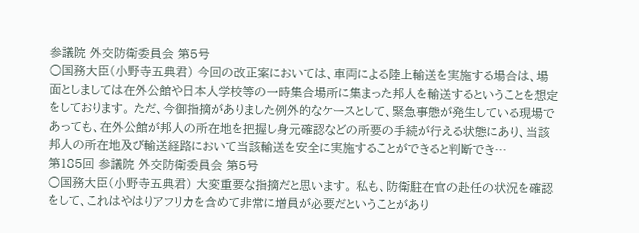参議院 外交防衛委員会 第5号
○国務大臣(小野寺五典君) 今回の改正案においては、車両による陸上輸送を実施する場合は、場面としましては在外公館や日本人学校等の一時集合場所に集まった邦人を輸送するということを想定をしております。 ただ、今御指摘がありました例外的なケースとして、緊急事態が発生している現場であっても、在外公館が邦人の所在地を把握し身元確認などの所要の手続が行える状態にあり、当該邦人の所在地及び輸送経路において当該輸送を安全に実施することができると判断でき…
第185回 参議院 外交防衛委員会 第5号
○国務大臣(小野寺五典君) 大変重要な指摘だと思います。 私も、防衛駐在官の赴任の状況を確認をして、これはやはりアフリカを含めて非常に増員が必要だということがあり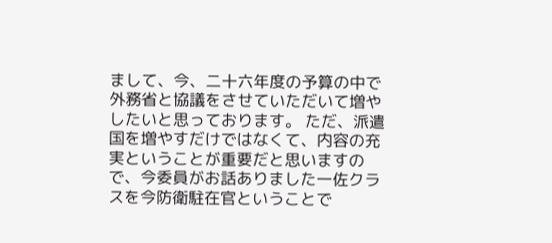まして、今、二十六年度の予算の中で外務省と協議をさせていただいて増やしたいと思っております。 ただ、派遣国を増やすだけではなくて、内容の充実ということが重要だと思いますので、今委員がお話ありました一佐クラスを今防衛駐在官ということで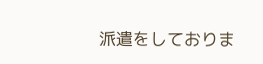派遣をしておりま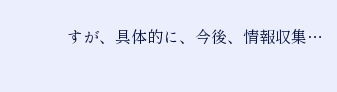すが、具体的に、今後、情報収集…